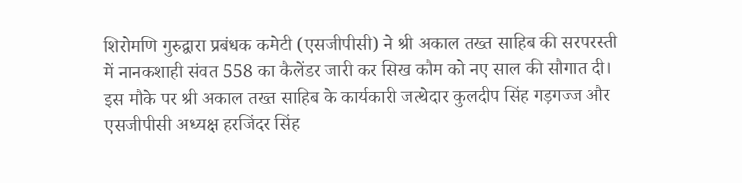शिरोमणि गुरुद्वारा प्रबंधक कमेटी (एसजीपीसी) ने श्री अकाल तख्त साहिब की सरपरस्ती में नानकशाही संवत 558 का कैलेंडर जारी कर सिख कौम को नए साल की सौगात दी। इस मौके पर श्री अकाल तख्त साहिब के कार्यकारी जत्थेदार कुलदीप सिंह गड़गज्ज और एसजीपीसी अध्यक्ष हरजिंदर सिंह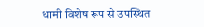धामी विशेष रूप से उपस्थित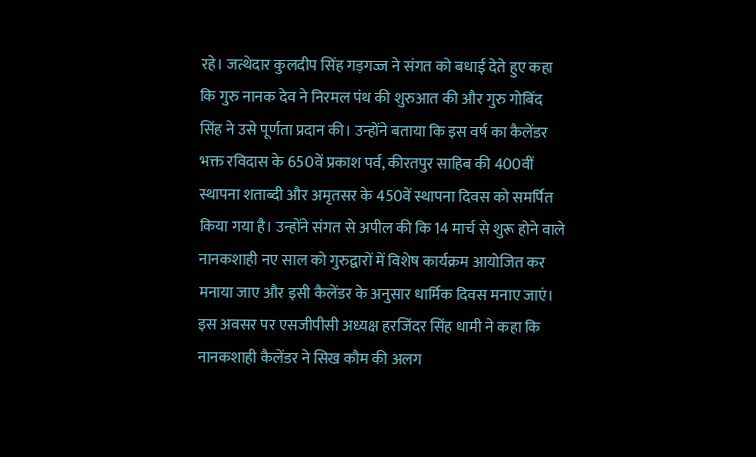रहे। जत्थेदार कुलदीप सिंह गड़गज्ज ने संगत को बधाई देते हुए कहा कि गुरु नानक देव ने निरमल पंथ की शुरुआत की और गुरु गोबिंद सिंह ने उसे पूर्णता प्रदान की। उन्होंने बताया कि इस वर्ष का कैलेंडर भक्त रविदास के 650वें प्रकाश पर्व, कीरतपुर साहिब की 400वीं स्थापना शताब्दी और अमृतसर के 450वें स्थापना दिवस को समर्पित किया गया है। उन्होंने संगत से अपील की कि 14 मार्च से शुरू होने वाले नानकशाही नए साल को गुरुद्वारों में विशेष कार्यक्रम आयोजित कर मनाया जाए और इसी कैलेंडर के अनुसार धार्मिक दिवस मनाए जाएं। इस अवसर पर एसजीपीसी अध्यक्ष हरजिंदर सिंह धामी ने कहा कि नानकशाही कैलेंडर ने सिख कौम की अलग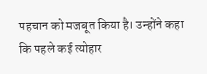पहचान को मजबूत किया है। उन्होंने कहा कि पहले कई त्योहार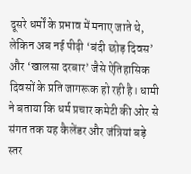दूसरे धर्मों के प्रभाव में मनाए जाते थे, लेकिन अब नई पीढ़ी ‘बंदी छोड़ दिवस’ और ‘खालसा दरबार’ जैसे ऐतिहासिक दिवसों के प्रति जागरूक हो रही है। धामी ने बताया कि धर्म प्रचार कमेटी की ओर से संगत तक यह कैलेंडर और जंत्रियां बड़े स्तर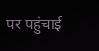पर पहुंचाई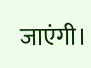जाएंगी।